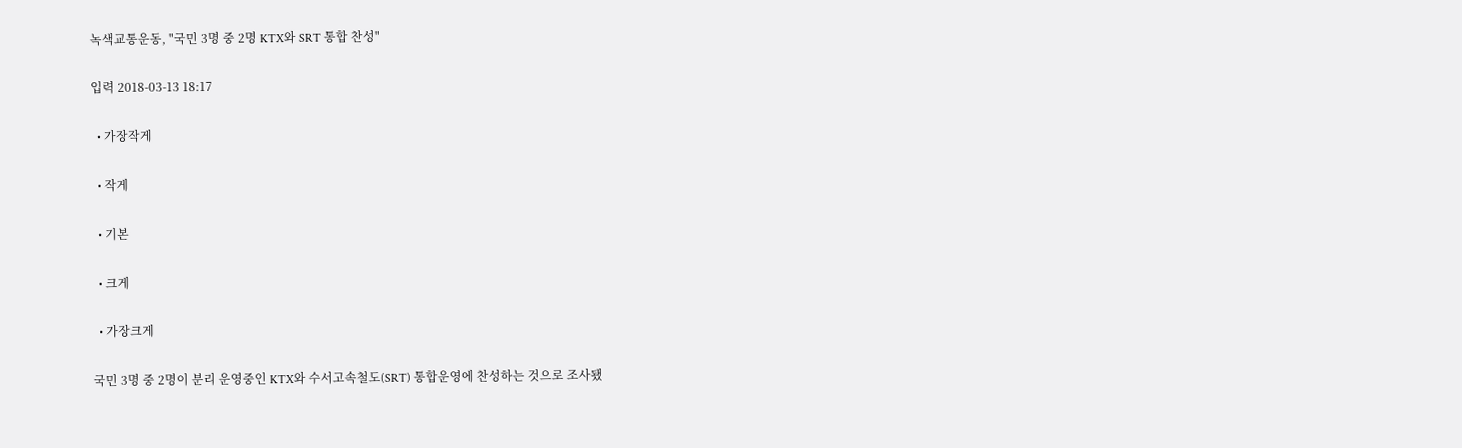녹색교통운동, "국민 3명 중 2명 KTX와 SRT 통합 찬성"

입력 2018-03-13 18:17

  • 가장작게

  • 작게

  • 기본

  • 크게

  • 가장크게

국민 3명 중 2명이 분리 운영중인 KTX와 수서고속철도(SRT) 통합운영에 찬성하는 것으로 조사됐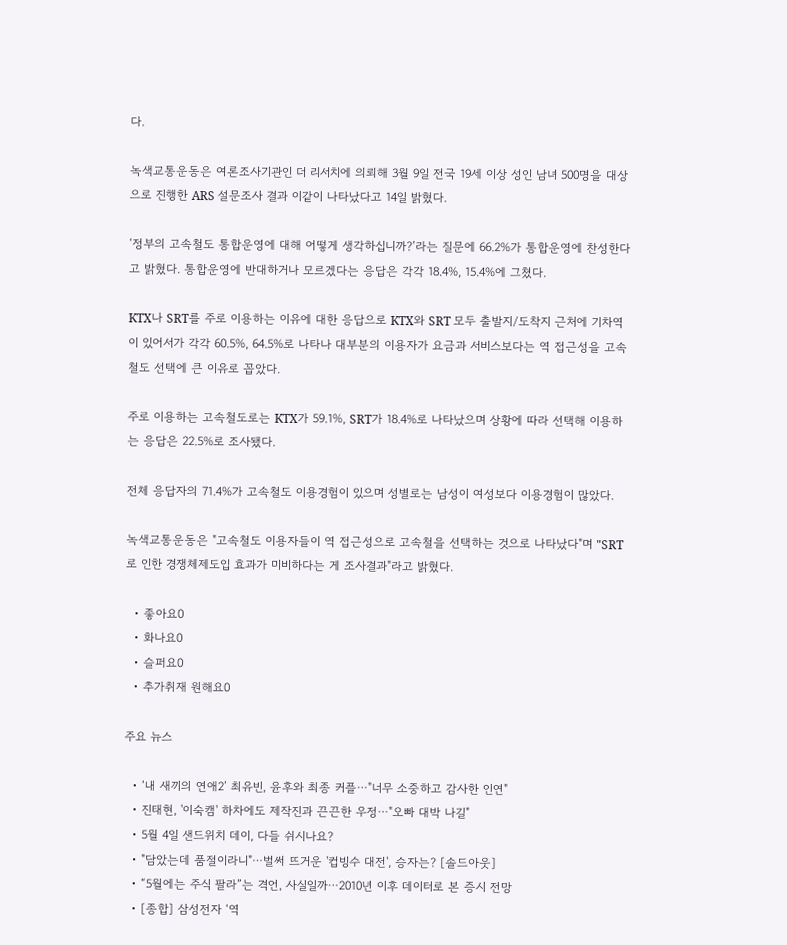다.

녹색교통운동은 여론조사기관인 더 리서치에 의뢰해 3월 9일 전국 19세 이상 성인 남녀 500명을 대상으로 진행한 ARS 설문조사 결과 이같이 나타났다고 14일 밝혔다.

‘정부의 고속철도 통합운영에 대해 어떻게 생각하십니까?’라는 질문에 66.2%가 통합운영에 찬성한다고 밝혔다. 통합운영에 반대하거나 모르겠다는 응답은 각각 18.4%, 15.4%에 그쳤다.

KTX나 SRT를 주로 이용하는 이유에 대한 응답으로 KTX와 SRT 모두 출발지/도착지 근처에 기차역이 있어서가 각각 60.5%, 64.5%로 나타나 대부분의 이용자가 요금과 서비스보다는 역 접근성을 고속철도 선택에 큰 이유로 꼽았다.

주로 이용하는 고속철도로는 KTX가 59.1%, SRT가 18.4%로 나타났으며 상황에 따라 선택해 이용하는 응답은 22.5%로 조사됐다.

전체 응답자의 71.4%가 고속철도 이용경험이 있으며 성별로는 남성이 여성보다 이용경험이 많았다.

녹색교통운동은 "고속철도 이용자들이 역 접근성으로 고속철을 선택하는 것으로 나타났다"며 "SRT로 인한 경쟁체제도입 효과가 미비하다는 게 조사결과"라고 밝혔다.

  • 좋아요0
  • 화나요0
  • 슬퍼요0
  • 추가취재 원해요0

주요 뉴스

  • ‘내 새끼의 연애2’ 최유빈, 윤후와 최종 커플⋯"너무 소중하고 감사한 인연"
  • 진태현, '이숙캠' 하차에도 제작진과 끈끈한 우정⋯"오빠 대박 나길"
  • 5월 4일 샌드위치 데이, 다들 쉬시나요?
  • "담았는데 품절이라니"⋯벌써 뜨거운 '컵빙수 대전', 승자는? [솔드아웃]
  • “5월에는 주식 팔라”는 격언, 사실일까⋯2010년 이후 데이터로 본 증시 전망
  • [종합] 삼성전자 ‘역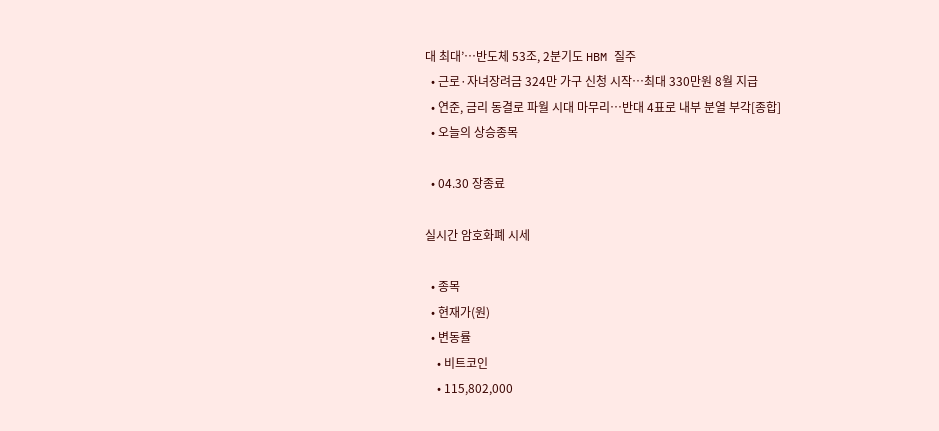대 최대’…반도체 53조, 2분기도 HBM 질주
  • 근로·자녀장려금 324만 가구 신청 시작…최대 330만원 8월 지급
  • 연준, 금리 동결로 파월 시대 마무리…반대 4표로 내부 분열 부각[종합]
  • 오늘의 상승종목

  • 04.30 장종료

실시간 암호화폐 시세

  • 종목
  • 현재가(원)
  • 변동률
    • 비트코인
    • 115,802,000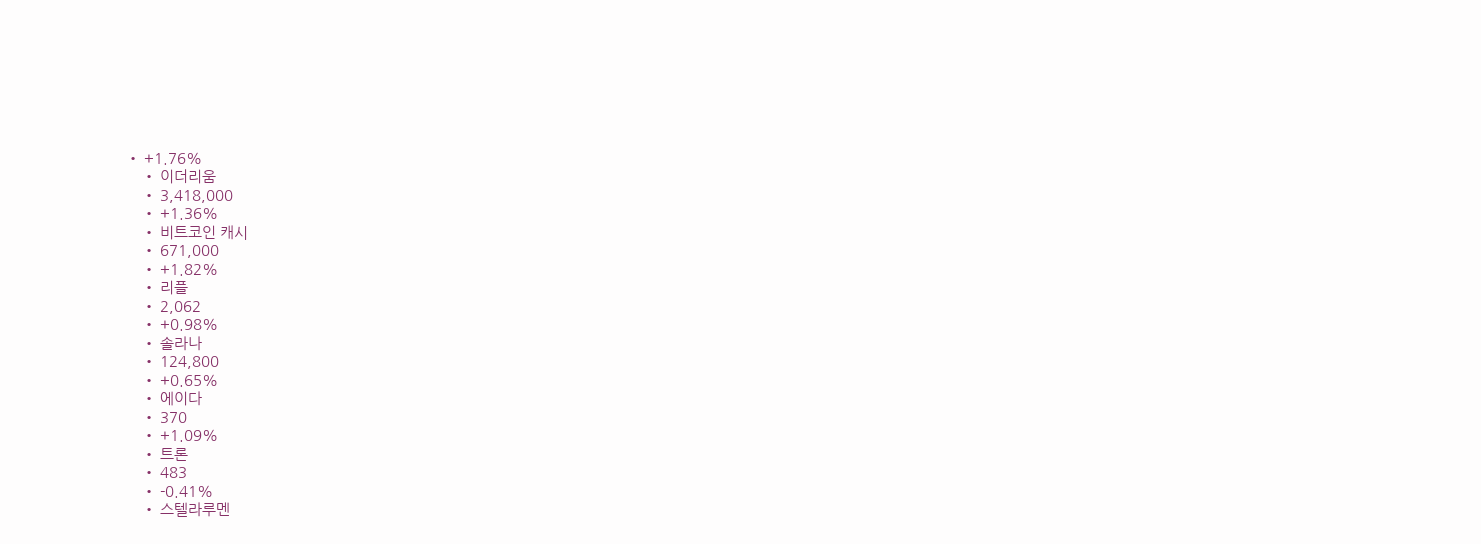• +1.76%
    • 이더리움
    • 3,418,000
    • +1.36%
    • 비트코인 캐시
    • 671,000
    • +1.82%
    • 리플
    • 2,062
    • +0.98%
    • 솔라나
    • 124,800
    • +0.65%
    • 에이다
    • 370
    • +1.09%
    • 트론
    • 483
    • -0.41%
    • 스텔라루멘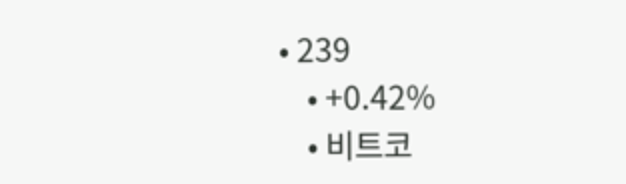• 239
    • +0.42%
    • 비트코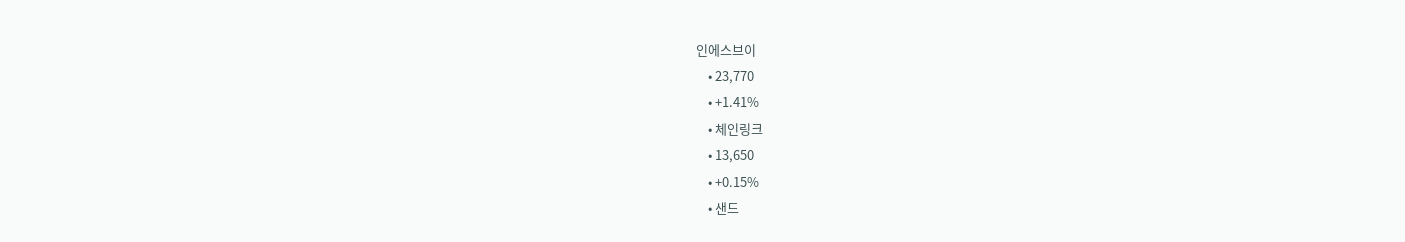인에스브이
    • 23,770
    • +1.41%
    • 체인링크
    • 13,650
    • +0.15%
    • 샌드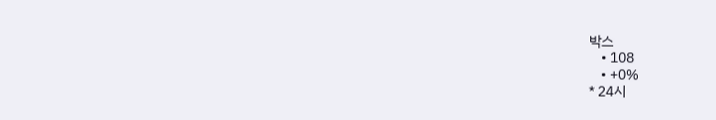박스
    • 108
    • +0%
* 24시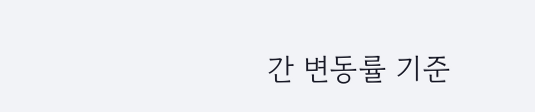간 변동률 기준